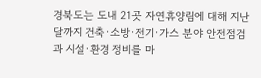경북도는 도내 21곳 자연휴양림에 대해 지난 달까지 건축·소방·전기·가스 분야 안전점검과 시설·환경 정비를 마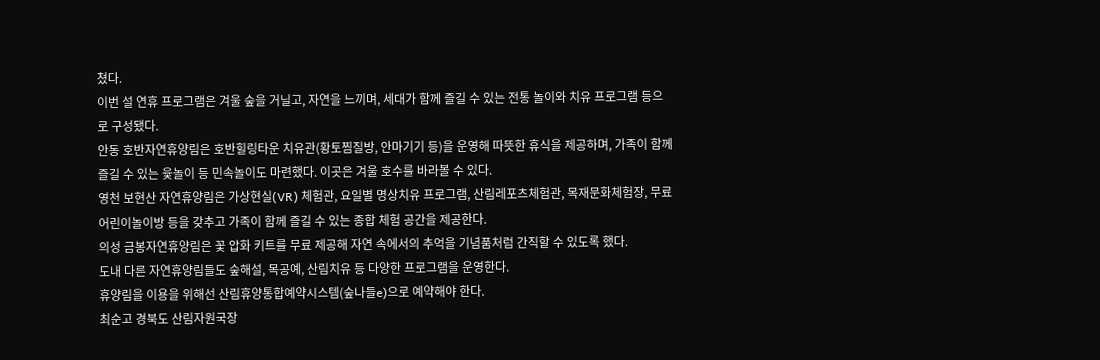쳤다.
이번 설 연휴 프로그램은 겨울 숲을 거닐고, 자연을 느끼며, 세대가 함께 즐길 수 있는 전통 놀이와 치유 프로그램 등으로 구성됐다.
안동 호반자연휴양림은 호반힐링타운 치유관(황토찜질방, 안마기기 등)을 운영해 따뜻한 휴식을 제공하며, 가족이 함께 즐길 수 있는 윷놀이 등 민속놀이도 마련했다. 이곳은 겨울 호수를 바라볼 수 있다.
영천 보현산 자연휴양림은 가상현실(VR) 체험관, 요일별 명상치유 프로그램, 산림레포츠체험관, 목재문화체험장, 무료 어린이놀이방 등을 갖추고 가족이 함께 즐길 수 있는 종합 체험 공간을 제공한다.
의성 금봉자연휴양림은 꽃 압화 키트를 무료 제공해 자연 속에서의 추억을 기념품처럼 간직할 수 있도록 했다.
도내 다른 자연휴양림들도 숲해설, 목공예, 산림치유 등 다양한 프로그램을 운영한다.
휴양림을 이용을 위해선 산림휴양통합예약시스템(숲나들e)으로 예약해야 한다.
최순고 경북도 산림자원국장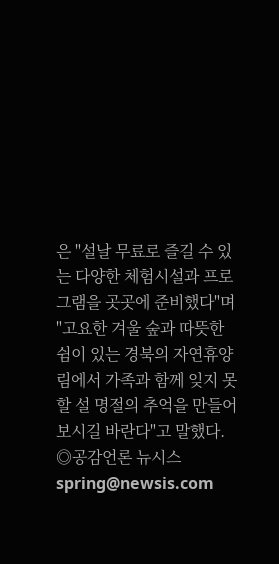은 "설날 무료로 즐길 수 있는 다양한 체험시설과 프로그램을 곳곳에 준비했다"며 "고요한 겨울 숲과 따뜻한 쉼이 있는 경북의 자연휴양림에서 가족과 함께 잊지 못할 설 명절의 추억을 만들어 보시길 바란다"고 말했다.
◎공감언론 뉴시스 spring@newsis.com